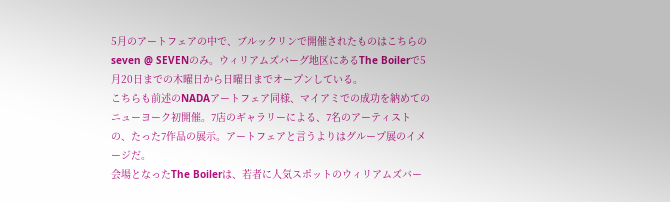5月のアートフェアの中で、ブルックリンで開催されたものはこちらのseven @ SEVENのみ。ウィリアムズバーグ地区にあるThe Boilerで5月20日までの木曜日から日曜日までオープンしている。
こちらも前述のNADAアートフェア同様、マイアミでの成功を納めてのニューヨーク初開催。7店のギャラリーによる、7名のアーティストの、たった7作品の展示。アートフェアと言うよりはグループ展のイメージだ。
会場となったThe Boilerは、若者に人気スポットのウィリアムズバー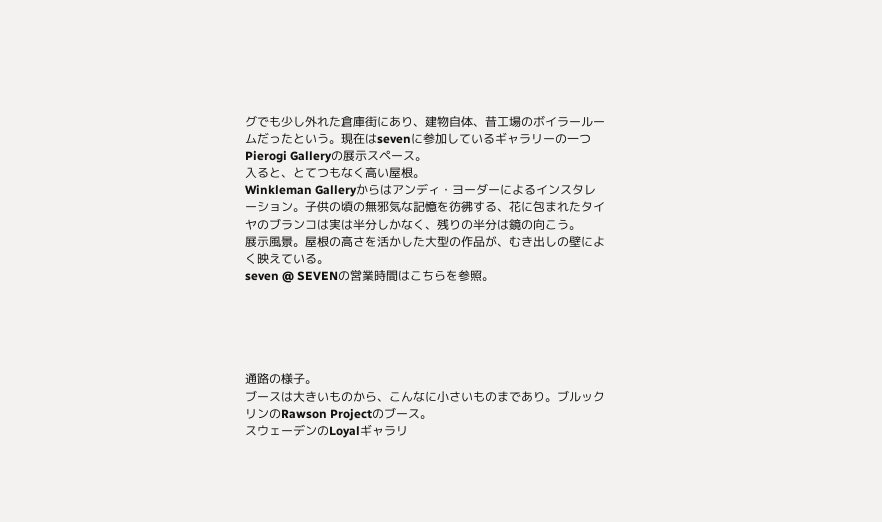グでも少し外れた倉庫街にあり、建物自体、昔工場のボイラールームだったという。現在はsevenに参加しているギャラリーの一つPierogi Galleryの展示スペース。
入ると、とてつもなく高い屋根。
Winkleman Galleryからはアンディ・ヨーダーによるインスタレーション。子供の頃の無邪気な記憶を彷彿する、花に包まれたタイヤのブランコは実は半分しかなく、残りの半分は鏡の向こう。
展示風景。屋根の高さを活かした大型の作品が、むき出しの壁によく映えている。
seven @ SEVENの営業時間はこちらを参照。





通路の様子。
ブースは大きいものから、こんなに小さいものまであり。ブルックリンのRawson Projectのブース。
スウェーデンのLoyalギャラリ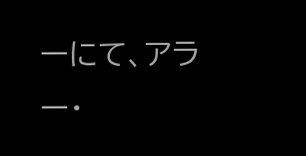ーにて、アラー・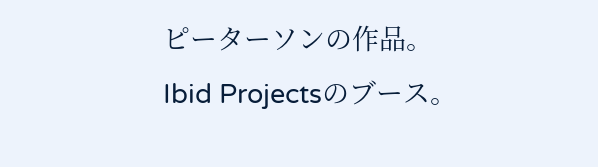ピーターソンの作品。
Ibid Projectsのブース。